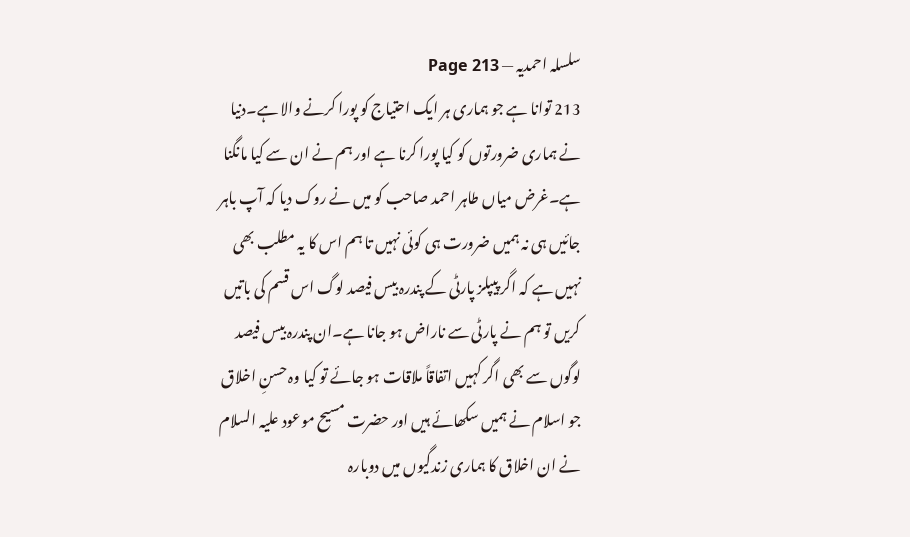سلسلہ احمدیہ — Page 213
213 توانا ہے جو ہماری ہر ایک احتیاج کو پورا کرنے والا ہے۔دنیا نے ہماری ضرورتوں کو کیا پورا کرنا ہے اور ہم نے ان سے کیا مانگنا ہے۔غرض میاں طاہر احمد صاحب کو میں نے روک دیا کہ آپ باہر جائیں ہی نہ ہمیں ضرورت ہی کوئی نہیں تا ہم اس کا یہ مطلب بھی نہیں ہے کہ اگر پیپلز پارٹی کے پندرہ بیس فیصد لوگ اس قسم کی باتیں کریں تو ہم نے پارٹی سے ناراض ہو جانا ہے۔ان پندرہ بیس فیصد لوگوں سے بھی اگر کہیں اتفاقاً ملاقات ہو جائے تو کیا وہ حسنِ اخلاق جو اسلام نے ہمیں سکھائے ہیں اور حضرت مسیح موعود علیہ السلام نے ان اخلاق کا ہماری زندگیوں میں دوبارہ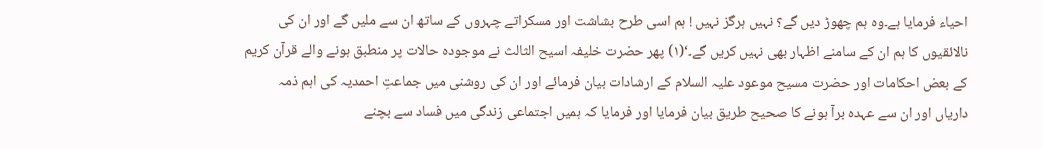احیاء فرمایا ہے۔وہ ہم چھوڑ دیں گے؟ نہیں ہرگز نہیں ! ہم اسی طرح بشاشت اور مسکراتے چہروں کے ساتھ ان سے ملیں گے اور ان کی نالائقیوں کا ہم ان کے سامنے اظہار بھی نہیں کریں گے۔‘(۱) پھر حضرت خلیفہ اسیح الثالث نے موجودہ حالات پر منطبق ہونے والے قرآن کریم کے بعض احکامات اور حضرت مسیح موعود علیہ السلام کے ارشادات بیان فرمائے اور ان کی روشنی میں جماعتِ احمدیہ کی اہم ذمہ داریاں اور ان سے عہدہ برآ ہونے کا صحیح طریق بیان فرمایا اور فرمایا کہ ہمیں اجتماعی زندگی میں فساد سے بچنے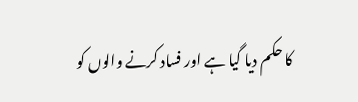کا حکم دیا گیا ہے اور فساد کرنے والوں کو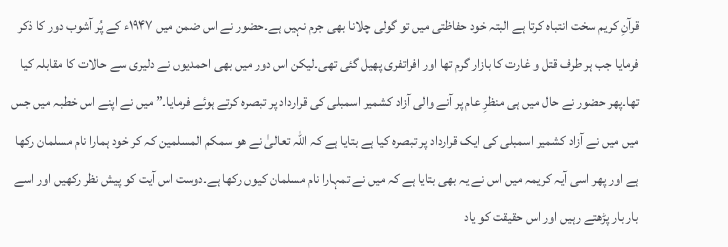قرآنِ کریم سخت انتباہ کرتا ہے البتہ خود حفاظتی میں تو گولی چلانا بھی جرم نہیں ہے۔حضور نے اس ضمن میں ۱۹۴۷ء کے پُر آشوب دور کا ذکر فرمایا جب ہر طرف قتل و غارت کا بازار گرم تھا اور افراتفری پھیل گئی تھی۔لیکن اس دور میں بھی احمدیوں نے دلیری سے حالات کا مقابلہ کیا تھا۔پھر حضور نے حال میں ہی منظرِ عام پر آنے والی آزاد کشمیر اسمبلی کی قرارداد پر تبصرہ کرتے ہوئے فرمایا۔” میں نے اپنے اس خطبہ میں جس میں میں نے آزاد کشمیر اسمبلی کی ایک قرارداد پر تبصرہ کیا ہے بتایا ہے کہ اللہ تعالیٰ نے هو سمكم المسلمین کہ کر خود ہمارا نام مسلمان رکھا ہے اور پھر اسی آیہ کریمہ میں اس نے یہ بھی بتایا ہے کہ میں نے تمہارا نام مسلمان کیوں رکھا ہے۔دوست اس آیت کو پیش نظر رکھیں اور اسے بار بار پڑھتے رہیں اور اس حقیقت کو یاد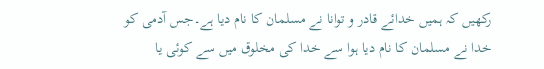رکھیں کہ ہمیں خدائے قادر و توانا نے مسلمان کا نام دیا ہے۔جس آدمی کو خدا نے مسلمان کا نام دیا ہوا سے خدا کی مخلوق میں سے کوئی یا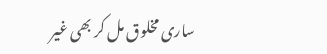ساری مخلوق مل کر بھی غیر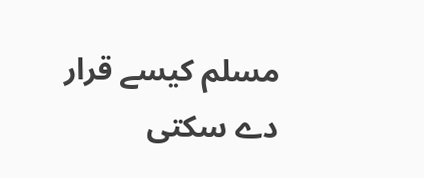مسلم کیسے قرار دے سکتی